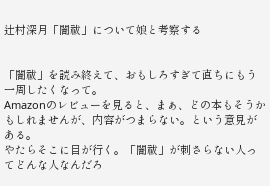辻村深月「闇祓」について娘と考察する


「闇祓」を読み終えて、おもしろすぎて直ちにもう一周したくなって。
Amazonのレビューを見ると、まぁ、どの本もそうかもしれませんが、内容がつまらない。という意見がある。
やたらそこに目が行く。「闇祓」が刺さらない人ってどんな人なんだろ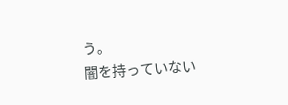う。
闇を持っていない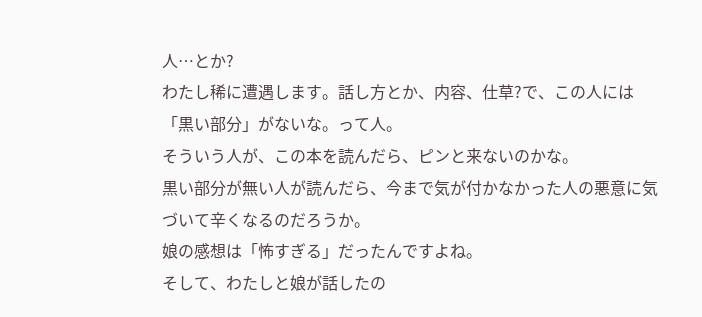人…とか?
わたし稀に遭遇します。話し方とか、内容、仕草?で、この人には「黒い部分」がないな。って人。
そういう人が、この本を読んだら、ピンと来ないのかな。
黒い部分が無い人が読んだら、今まで気が付かなかった人の悪意に気づいて辛くなるのだろうか。
娘の感想は「怖すぎる」だったんですよね。
そして、わたしと娘が話したの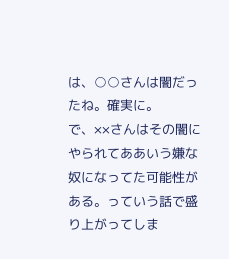は、○○さんは闇だったね。確実に。
で、××さんはその闇にやられてああいう嫌な奴になってた可能性がある。っていう話で盛り上がってしま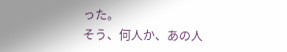った。
そう、何人か、あの人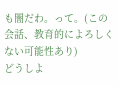も闇だわ。って。(この会話、教育的によろしくない可能性あり)
どうしよ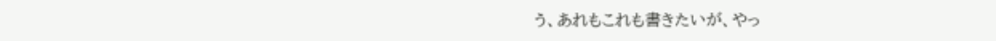う、あれもこれも書きたいが、やっ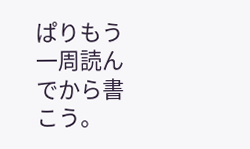ぱりもう一周読んでから書こう。